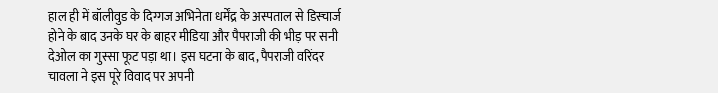हाल ही में बॉलीवुड के दिग्गज अभिनेता धर्मेंद्र के अस्पताल से डिस्चार्ज होने के बाद उनके घर के बाहर मीडिया और पैपराजी की भीड़ पर सनी देओल का गुस्सा फूट पड़ा था। इस घटना के बाद, पैपराजी वरिंदर चावला ने इस पूरे विवाद पर अपनी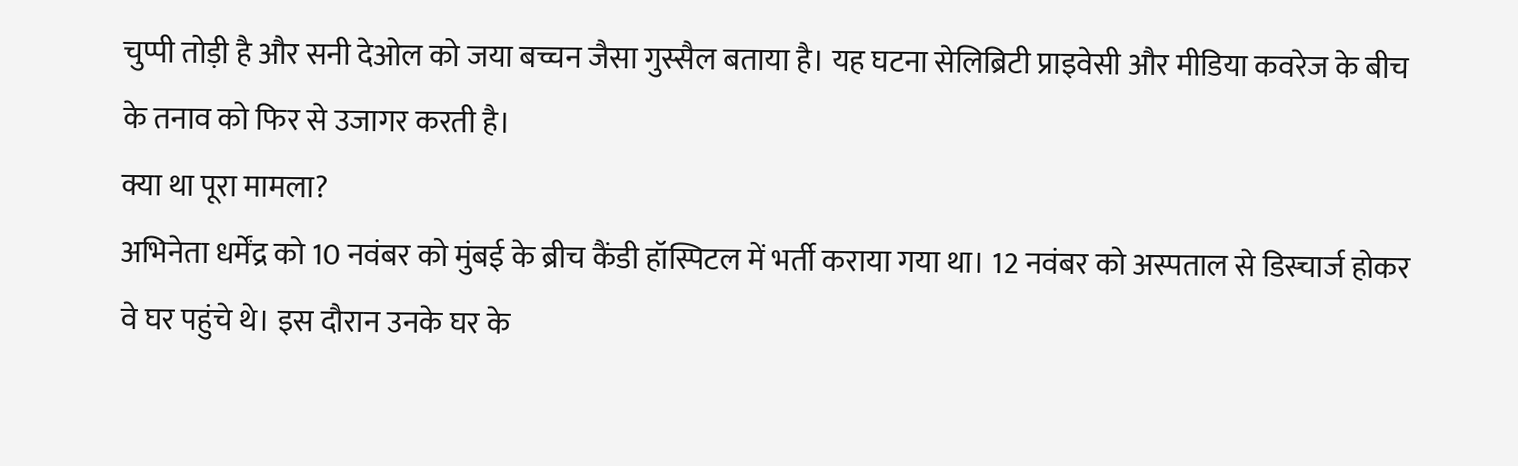चुप्पी तोड़ी है और सनी देओल को जया बच्चन जैसा गुस्सैल बताया है। यह घटना सेलिब्रिटी प्राइवेसी और मीडिया कवरेज के बीच के तनाव को फिर से उजागर करती है।
क्या था पूरा मामला?
अभिनेता धर्मेंद्र को 10 नवंबर को मुंबई के ब्रीच कैंडी हॉस्पिटल में भर्ती कराया गया था। 12 नवंबर को अस्पताल से डिस्चार्ज होकर वे घर पहुंचे थे। इस दौरान उनके घर के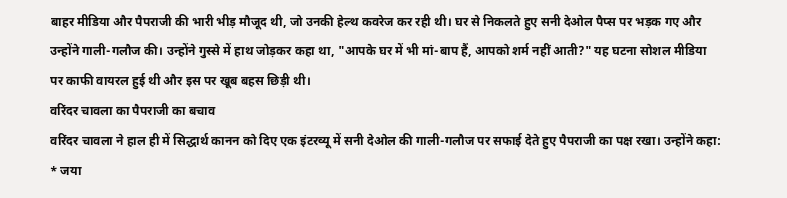बाहर मीडिया और पैपराजी की भारी भीड़ मौजूद थी, जो उनकी हेल्थ कवरेज कर रही थी। घर से निकलते हुए सनी देओल पैप्स पर भड़क गए और उन्होंने गाली-गलौज की। उन्होंने गुस्से में हाथ जोड़कर कहा था, "आपके घर में भी मां-बाप हैं, आपको शर्म नहीं आती?" यह घटना सोशल मीडिया पर काफी वायरल हुई थी और इस पर खूब बहस छिड़ी थी।
वरिंदर चावला का पैपराजी का बचाव
वरिंदर चावला ने हाल ही में सिद्धार्थ कानन को दिए एक इंटरव्यू में सनी देओल की गाली-गलौज पर सफाई देते हुए पैपराजी का पक्ष रखा। उन्होंने कहा:
* जया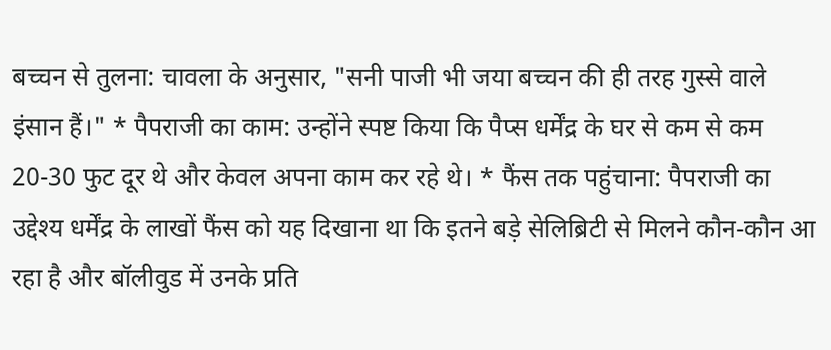बच्चन से तुलना: चावला के अनुसार, "सनी पाजी भी जया बच्चन की ही तरह गुस्से वाले इंसान हैं।" * पैपराजी का काम: उन्होंने स्पष्ट किया कि पैप्स धर्मेंद्र के घर से कम से कम 20-30 फुट दूर थे और केवल अपना काम कर रहे थे। * फैंस तक पहुंचाना: पैपराजी का उद्देश्य धर्मेंद्र के लाखों फैंस को यह दिखाना था कि इतने बड़े सेलिब्रिटी से मिलने कौन-कौन आ रहा है और बॉलीवुड में उनके प्रति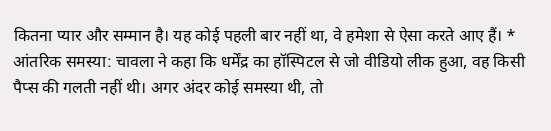कितना प्यार और सम्मान है। यह कोई पहली बार नहीं था, वे हमेशा से ऐसा करते आए हैं। * आंतरिक समस्या: चावला ने कहा कि धर्मेंद्र का हॉस्पिटल से जो वीडियो लीक हुआ, वह किसी पैप्स की गलती नहीं थी। अगर अंदर कोई समस्या थी, तो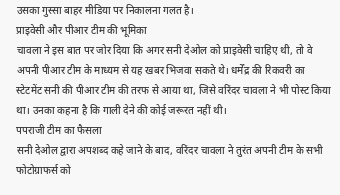उसका गुस्सा बाहर मीडिया पर निकालना गलत है।
प्राइवेसी और पीआर टीम की भूमिका
चावला ने इस बात पर जोर दिया कि अगर सनी देओल को प्राइवेसी चाहिए थी, तो वे अपनी पीआर टीम के माध्यम से यह खबर भिजवा सकते थे। धर्मेंद्र की रिकवरी का स्टेटमेंट सनी की पीआर टीम की तरफ से आया था, जिसे वरिंदर चावला ने भी पोस्ट किया था। उनका कहना है कि गाली देने की कोई जरूरत नहीं थी।
पपराजी टीम का फैसला
सनी देओल द्वारा अपशब्द कहे जाने के बाद, वरिंदर चावला ने तुरंत अपनी टीम के सभी फोटोग्राफर्स को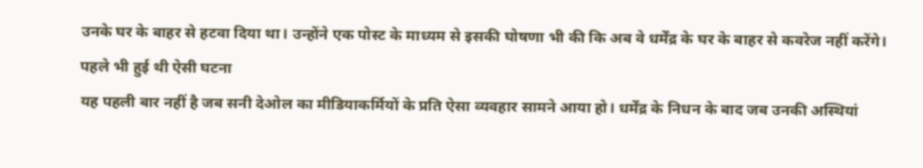उनके घर के बाहर से हटवा दिया था। उन्होंने एक पोस्ट के माध्यम से इसकी घोषणा भी की कि अब वे धर्मेंद्र के घर के बाहर से कवरेज नहीं करेंगे।
पहले भी हुई थी ऐसी घटना
यह पहली बार नहीं है जब सनी देओल का मीडियाकर्मियों के प्रति ऐसा व्यवहार सामने आया हो। धर्मेंद्र के निधन के बाद जब उनकी अस्थियां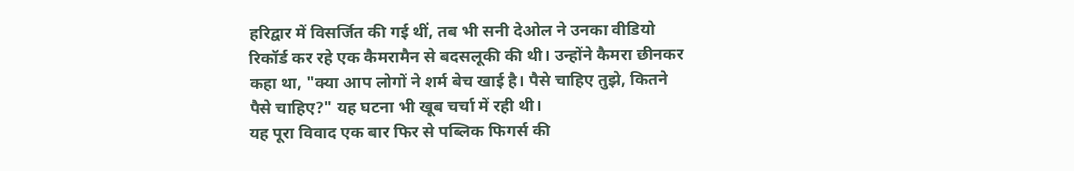हरिद्वार में विसर्जित की गई थीं, तब भी सनी देओल ने उनका वीडियो रिकॉर्ड कर रहे एक कैमरामैन से बदसलूकी की थी। उन्होंने कैमरा छीनकर कहा था, "क्या आप लोगों ने शर्म बेच खाई है। पैसे चाहिए तुझे, कितने पैसे चाहिए?" यह घटना भी खूब चर्चा में रही थी।
यह पूरा विवाद एक बार फिर से पब्लिक फिगर्स की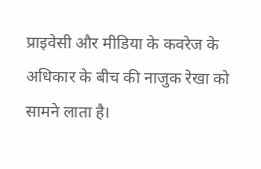प्राइवेसी और मीडिया के कवरेज के अधिकार के बीच की नाजुक रेखा को सामने लाता है।